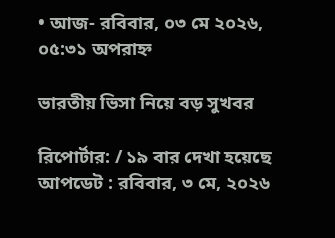• আজ- রবিবার, ০৩ মে ২০২৬, ০৫:৩১ অপরাহ্ন

ভারতীয় ভিসা নিয়ে বড় সুখবর

রিপোর্টার: / ১৯ বার দেখা হয়েছে
আপডেট : রবিবার, ৩ মে, ২০২৬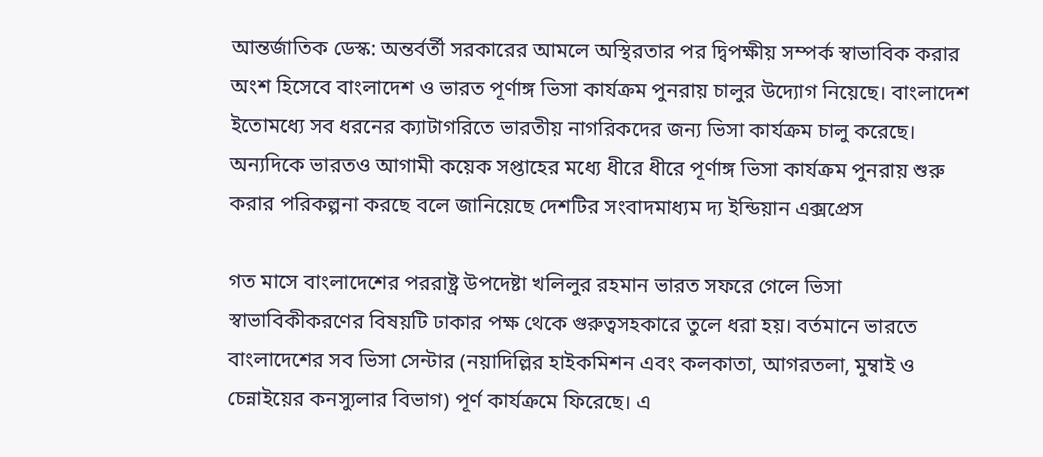আন্তর্জাতিক ডেস্ক: অন্তর্বর্তী সরকারের আমলে অস্থিরতার পর দ্বিপক্ষীয় সম্পর্ক স্বাভাবিক করার অংশ হিসেবে বাংলাদেশ ও ভারত পূর্ণাঙ্গ ভিসা কার্যক্রম পুনরায় চালুর উদ্যোগ নিয়েছে। বাংলাদেশ ইতোমধ্যে সব ধরনের ক্যাটাগরিতে ভারতীয় নাগরিকদের জন্য ভিসা কার্যক্রম চালু করেছে। অন্যদিকে ভারতও আগামী কয়েক সপ্তাহের মধ্যে ধীরে ধীরে পূর্ণাঙ্গ ভিসা কার্যক্রম পুনরায় শুরু করার পরিকল্পনা করছে বলে জানিয়েছে দেশটির সংবাদমাধ্যম দ্য ইন্ডিয়ান এক্সপ্রেস

গত মাসে বাংলাদেশের পররাষ্ট্র উপদেষ্টা খলিলুর রহমান ভারত সফরে গেলে ভিসা স্বাভাবিকীকরণের বিষয়টি ঢাকার পক্ষ থেকে গুরুত্বসহকারে তুলে ধরা হয়। বর্তমানে ভারতে বাংলাদেশের সব ভিসা সেন্টার (নয়াদিল্লির হাইকমিশন এবং কলকাতা, আগরতলা, মুম্বাই ও চেন্নাইয়ের কনস্যুলার বিভাগ) পূর্ণ কার্যক্রমে ফিরেছে। এ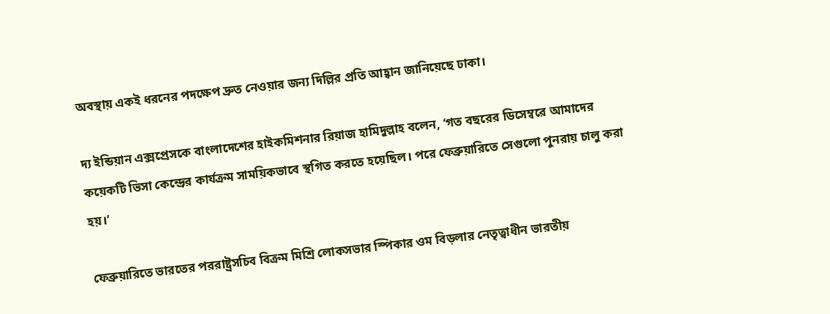অবস্থায় একই ধরনের পদক্ষেপ দ্রুত নেওয়ার জন্য দিল্লির প্রতি আহ্বান জানিয়েছে ঢাকা।

দ্য ইন্ডিয়ান এক্সপ্রেসকে বাংলাদেশের হাইকমিশনার রিয়াজ হামিদুল্লাহ বলেন, ‘গত বছরের ডিসেম্বরে আমাদের কয়েকটি ভিসা কেন্দ্রের কার্যক্রম সাময়িকভাবে স্থগিত করতে হয়েছিল। পরে ফেব্রুয়ারিতে সেগুলো পুনরায় চালু করা হয়।’

ফেব্রুয়ারিতে ভারতের পররাষ্ট্রসচিব বিক্রম মিশ্রি লোকসভার স্পিকার ওম বিড়লার নেতৃত্বাধীন ভারতীয়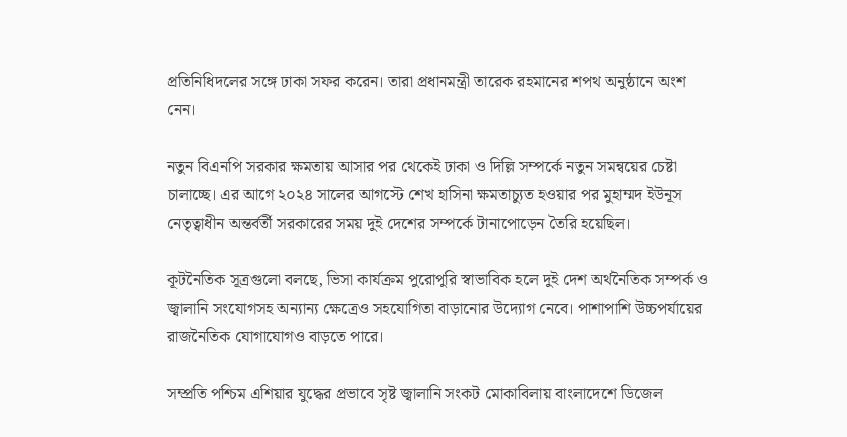প্রতিনিধিদলের সঙ্গে ঢাকা সফর করেন। তারা প্রধানমন্ত্রী তারেক রহমানের শপথ অনুষ্ঠানে অংশ নেন।

নতুন বিএনপি সরকার ক্ষমতায় আসার পর থেকেই ঢাকা ও দিল্লি সম্পর্কে নতুন সমন্বয়ের চেষ্টা চালাচ্ছে। এর আগে ২০২৪ সালের আগস্টে শেখ হাসিনা ক্ষমতাচ্যুত হওয়ার পর মুহাম্মদ ইউনূস নেতৃত্বাধীন অন্তর্বর্তী সরকারের সময় দুই দেশের সম্পর্কে টানাপোড়েন তৈরি হয়েছিল।

কূটনৈতিক সূত্রগুলো বলছে, ভিসা কার্যক্রম পুরোপুরি স্বাভাবিক হলে দুই দেশ অর্থনৈতিক সম্পর্ক ও জ্বালানি সংযোগসহ অন্যান্য ক্ষেত্রেও সহযোগিতা বাড়ানোর উদ্যোগ নেবে। পাশাপাশি উচ্চপর্যায়ের রাজনৈতিক যোগাযোগও বাড়তে পারে।

সম্প্রতি পশ্চিম এশিয়ার যুদ্ধের প্রভাবে সৃষ্ট জ্বালানি সংকট মোকাবিলায় বাংলাদেশে ডিজেল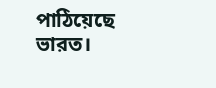পাঠিয়েছে ভারত।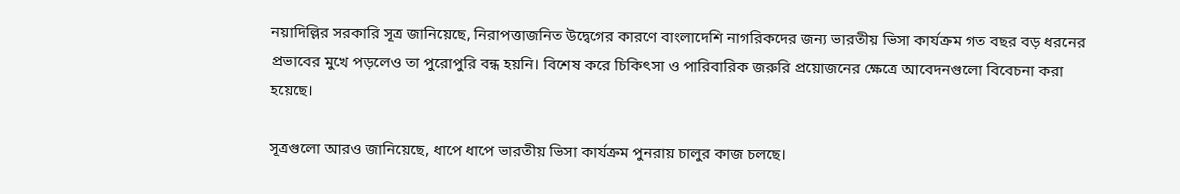নয়াদিল্লির সরকারি সূত্র জানিয়েছে, নিরাপত্তাজনিত উদ্বেগের কারণে বাংলাদেশি নাগরিকদের জন্য ভারতীয় ভিসা কার্যক্রম গত বছর বড় ধরনের প্রভাবের মুখে পড়লেও তা পুরোপুরি বন্ধ হয়নি। বিশেষ করে চিকিৎসা ও পারিবারিক জরুরি প্রয়োজনের ক্ষেত্রে আবেদনগুলো বিবেচনা করা হয়েছে।

সূত্রগুলো আরও জানিয়েছে, ধাপে ধাপে ভারতীয় ভিসা কার্যক্রম পুনরায় চালুর কাজ চলছে।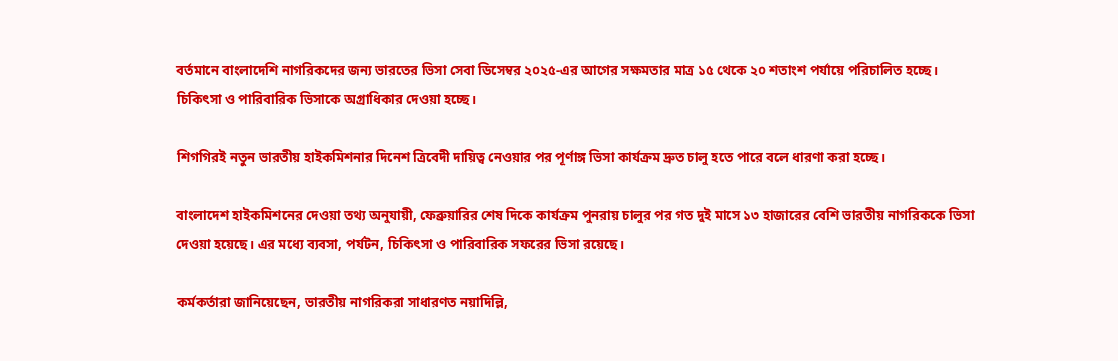বর্তমানে বাংলাদেশি নাগরিকদের জন্য ভারতের ভিসা সেবা ডিসেম্বর ২০২৫-এর আগের সক্ষমতার মাত্র ১৫ থেকে ২০ শতাংশ পর্যায়ে পরিচালিত হচ্ছে। চিকিৎসা ও পারিবারিক ভিসাকে অগ্রাধিকার দেওয়া হচ্ছে।

শিগগিরই নতুন ভারতীয় হাইকমিশনার দিনেশ ত্রিবেদী দায়িত্ব নেওয়ার পর পূর্ণাঙ্গ ভিসা কার্যক্রম দ্রুত চালু হতে পারে বলে ধারণা করা হচ্ছে।

বাংলাদেশ হাইকমিশনের দেওয়া তথ্য অনুযায়ী, ফেব্রুয়ারির শেষ দিকে কার্যক্রম পুনরায় চালুর পর গত দুই মাসে ১৩ হাজারের বেশি ভারতীয় নাগরিককে ভিসা দেওয়া হয়েছে। এর মধ্যে ব্যবসা, পর্যটন, চিকিৎসা ও পারিবারিক সফরের ভিসা রয়েছে।

কর্মকর্তারা জানিয়েছেন, ভারতীয় নাগরিকরা সাধারণত নয়াদিল্লি,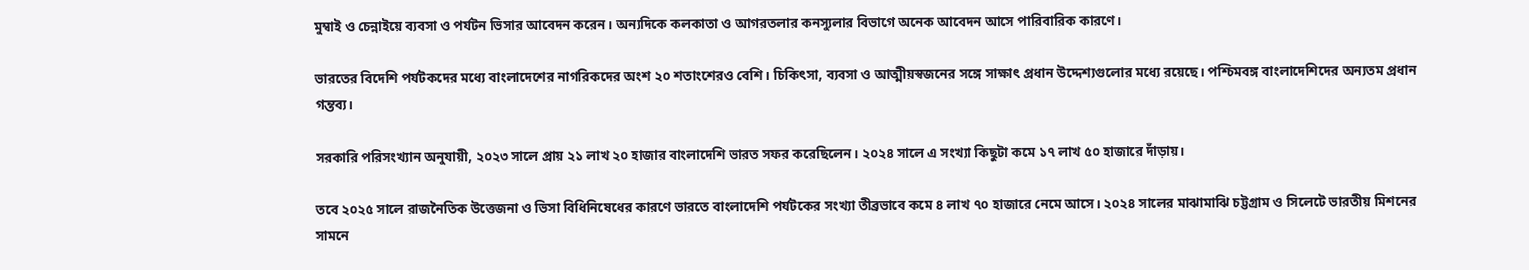মুম্বাই ও চেন্নাইয়ে ব্যবসা ও পর্যটন ভিসার আবেদন করেন। অন্যদিকে কলকাতা ও আগরতলার কনস্যুলার বিভাগে অনেক আবেদন আসে পারিবারিক কারণে।

ভারতের বিদেশি পর্যটকদের মধ্যে বাংলাদেশের নাগরিকদের অংশ ২০ শতাংশেরও বেশি। চিকিৎসা, ব্যবসা ও আত্মীয়স্বজনের সঙ্গে সাক্ষাৎ প্রধান উদ্দেশ্যগুলোর মধ্যে রয়েছে। পশ্চিমবঙ্গ বাংলাদেশিদের অন্যতম প্রধান গন্তব্য।

সরকারি পরিসংখ্যান অনুযায়ী, ২০২৩ সালে প্রায় ২১ লাখ ২০ হাজার বাংলাদেশি ভারত সফর করেছিলেন। ২০২৪ সালে এ সংখ্যা কিছুটা কমে ১৭ লাখ ৫০ হাজারে দাঁড়ায়।

তবে ২০২৫ সালে রাজনৈতিক উত্তেজনা ও ভিসা বিধিনিষেধের কারণে ভারতে বাংলাদেশি পর্যটকের সংখ্যা তীব্রভাবে কমে ৪ লাখ ৭০ হাজারে নেমে আসে। ২০২৪ সালের মাঝামাঝি চট্টগ্রাম ও সিলেটে ভারতীয় মিশনের সামনে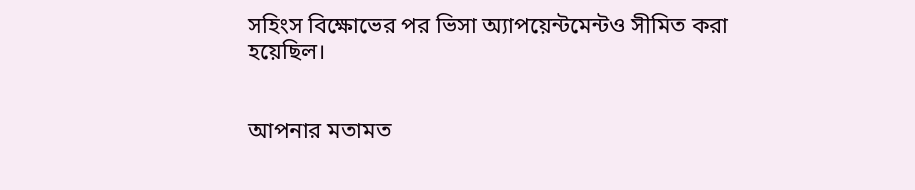সহিংস বিক্ষোভের পর ভিসা অ্যাপয়েন্টমেন্টও সীমিত করা হয়েছিল।


আপনার মতামত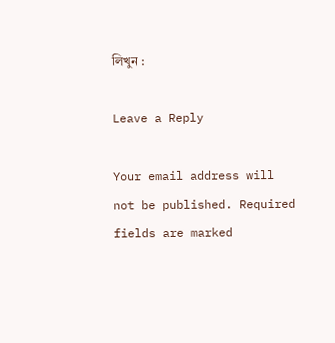লিখুন :

Leave a Reply

Your email address will not be published. Required fields are marked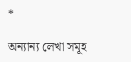*

অন্যান্য লেখা সমূহ